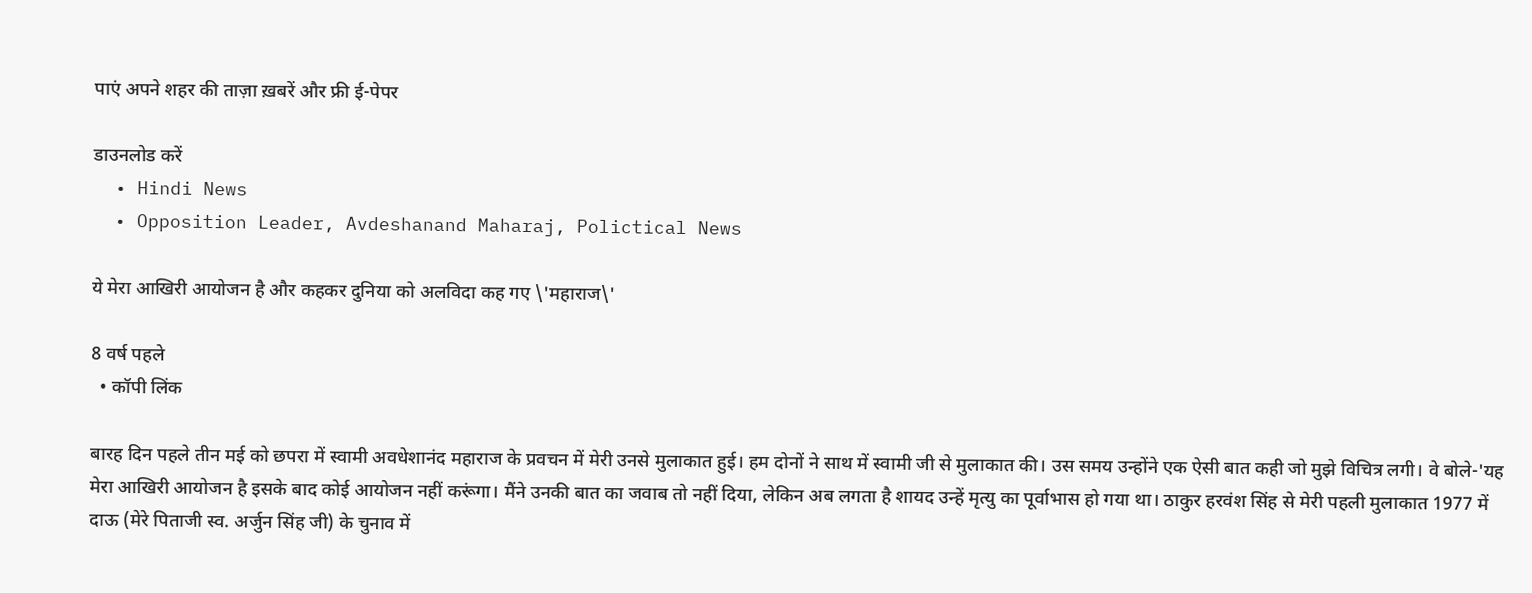पाएं अपने शहर की ताज़ा ख़बरें और फ्री ई-पेपर

डाउनलोड करें
  • Hindi News
  • Opposition Leader, Avdeshanand Maharaj, Polictical News

ये मेरा आखिरी आयोजन है और कहकर दुनिया को अलविदा कह गए \'महाराज\'

8 वर्ष पहले
  • कॉपी लिंक

बारह दिन पहले तीन मई को छपरा में स्वामी अवधेशानंद महाराज के प्रवचन में मेरी उनसे मुलाकात हुई। हम दोनों ने साथ में स्वामी जी से मुलाकात की। उस समय उन्होंने एक ऐसी बात कही जो मुझे विचित्र लगी। वे बोले-'यह मेरा आखिरी आयोजन है इसके बाद कोई आयोजन नहीं करूंगा। मैंने उनकी बात का जवाब तो नहीं दिया, लेकिन अब लगता है शायद उन्हें मृत्यु का पूर्वाभास हो गया था। ठाकुर हरवंश सिंह से मेरी पहली मुलाकात 1977 में दाऊ (मेरे पिताजी स्व. अर्जुन सिंह जी) के चुनाव में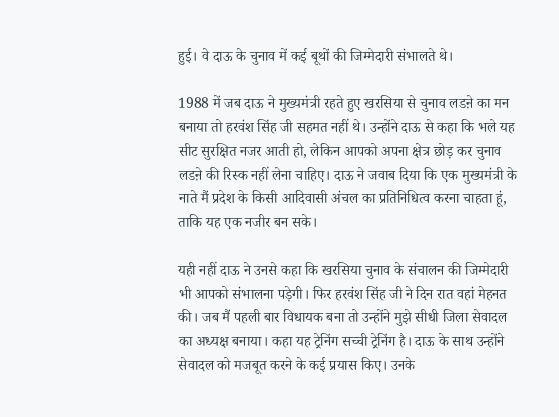हुई। वे दाऊ के चुनाव में कई बूथों की जिम्मेदारी संभालते थे।

1988 में जब दाऊ ने मुख्यमंत्री रहते हुए खरसिया से चुनाव लडऩे का मन बनाया तो हरवंश सिंह जी सहमत नहीं थे। उन्होंने दाऊ से कहा कि भले यह सीट सुरक्षित नजर आती हो, लेकिन आपको अपना क्षेत्र छोड़ कर चुनाव लडऩे की रिस्क नहीं लेना चाहिए। दाऊ ने जवाब दिया कि एक मुख्यमंत्री के नाते मैं प्रदेश के किसी आदिवासी अंचल का प्रतिनिधित्व करना चाहता हूं, ताकि यह एक नजीर बन सके।

यही नहीं दाऊ ने उनसे कहा कि खरसिया चुनाव के संचालन की जिम्मेदारी भी आपको संभालना पड़ेगी। फिर हरवंश सिंह जी ने दिन रात वहां मेहनत की। जब मैं पहली बार विधायक बना तो उन्होंने मुझे सीधी जिला सेवादल का अध्यक्ष बनाया। कहा यह ट्रेनिंग सच्ची ट्रेनिंग है। दाऊ के साथ उन्होंने सेवादल को मजबूत करने के कई प्रयास किए। उनके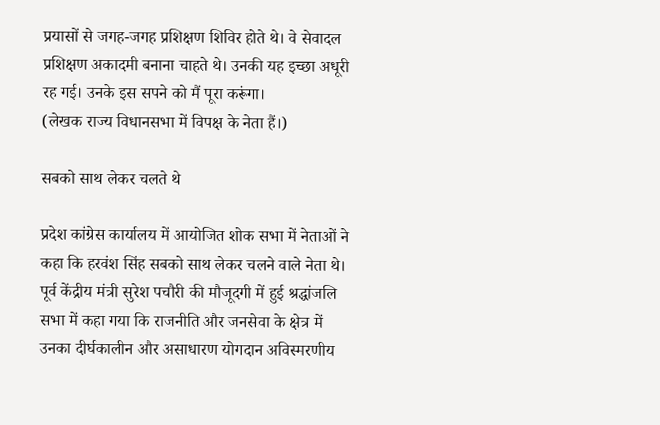प्रयासों से जगह-जगह प्रशिक्षण शिविर होते थे। वे सेवादल प्रशिक्षण अकादमी बनाना चाहते थे। उनकी यह इच्छा अधूरी रह गई। उनके इस सपने को मैं पूरा करूंगा।
(लेखक राज्य विधानसभा में विपक्ष के नेता हैं।)

सबको साथ लेकर चलते थे

प्रदेश कांग्रेस कार्यालय में आयोजित शोक सभा में नेताओं ने कहा कि हरवंश सिंह सबको साथ लेकर चलने वाले नेता थे। पूर्व केंद्रीय मंत्री सुरेश पचौरी की मौजूदगी में हुई श्रद्धांजलि सभा में कहा गया कि राजनीति और जनसेवा के क्षेत्र में उनका दीर्घकालीन और असाधारण योगदान अविस्मरणीय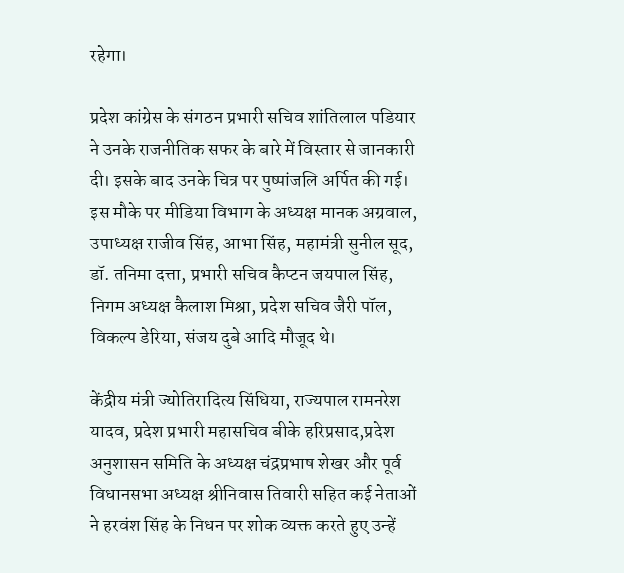रहेगा।

प्रदेश कांग्रेस के संगठन प्रभारी सचिव शांतिलाल पडियार ने उनके राजनीतिक सफर के बारे में विस्तार से जानकारी दी। इसके बाद उनके चित्र पर पुष्पांजलि अर्पित की गई। इस मौके पर मीडिया विभाग के अध्यक्ष मानक अग्रवाल, उपाध्यक्ष राजीव सिंह, आभा सिंह, महामंत्री सुनील सूद, डॉ. तनिमा दत्ता, प्रभारी सचिव कैप्टन जयपाल सिंह, निगम अध्यक्ष कैलाश मिश्रा, प्रदेश सचिव जैरी पॉल, विकल्प डेरिया, संजय दुबे आदि मौजूद थे।

केंद्रीय मंत्री ज्योतिरादित्य सिंधिया, राज्यपाल रामनरेश यादव, प्रदेश प्रभारी महासचिव बीके हरिप्रसाद,प्रदेश अनुशासन समिति के अध्यक्ष चंद्रप्रभाष शेखर और पूर्व विधानसभा अध्यक्ष श्रीनिवास तिवारी सहित कई नेताओं ने हरवंश सिंह के निधन पर शोक व्यक्त करते हुए उन्हें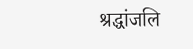श्रद्धांजलि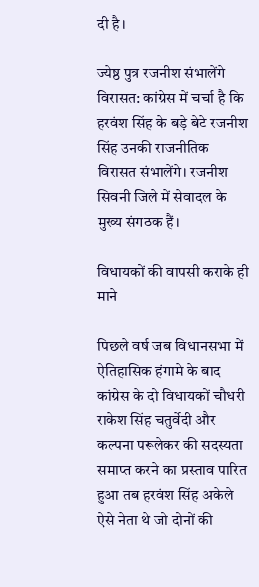दी है।

ज्येष्ठ पुत्र रजनीश संभालेंगे विरासत: कांग्रेस में चर्चा है कि हरवंश सिंह के बड़े बेटे रजनीश सिंह उनकी राजनीतिक विरासत संभालेंगे। रजनीश सिवनी जिले में सेवादल के मुख्य संगठक हैं।

विधायकों की वापसी कराके ही माने

पिछले वर्ष जब विधानसभा में ऐतिहासिक हंगामे के बाद कांग्रेस के दो विधायकों चौधरी राकेश सिंह चतुर्वेदी और कल्पना परूलेकर की सदस्यता समाप्त करने का प्रस्ताव पारित हुआ तब हरवंश सिंह अकेले ऐसे नेता थे जो दोनों की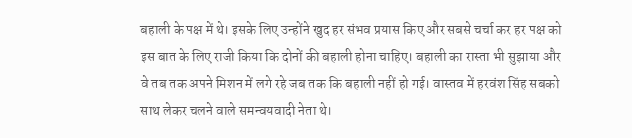बहाली के पक्ष में थे। इसके लिए उन्होंने खुद हर संभव प्रयास किए और सबसे चर्चा कर हर पक्ष को इस बात के लिए राजी किया कि दोनों की बहाली होना चाहिए। बहाली का रास्ता भी सुझाया और वे तब तक अपने मिशन में लगे रहे जब तक कि बहाली नहीं हो गई। वास्तव में हरवंश सिंह सबको साथ लेकर चलने वाले समन्वयवादी नेता थे।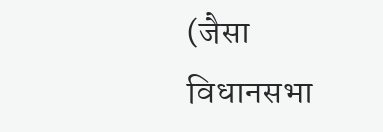(जैसा विधानसभा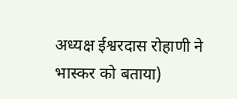अध्यक्ष ईश्वरदास रोहाणी ने भास्कर को बताया)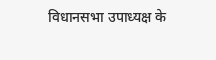विधानसभा उपाध्यक्ष के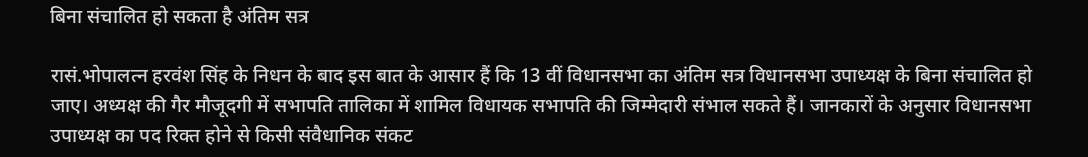बिना संचालित हो सकता है अंतिम सत्र

रासं.भोपालत्न हरवंश सिंह के निधन के बाद इस बात के आसार हैं कि 13 वीं विधानसभा का अंतिम सत्र विधानसभा उपाध्यक्ष के बिना संचालित हो जाए। अध्यक्ष की गैर मौजूदगी में सभापति तालिका में शामिल विधायक सभापति की जिम्मेदारी संभाल सकते हैं। जानकारों के अनुसार विधानसभा उपाध्यक्ष का पद रिक्त होने से किसी संवैधानिक संकट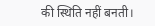की स्थिति नहीं बनती।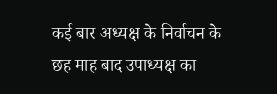कई बार अध्यक्ष के निर्वाचन के छह माह बाद उपाध्यक्ष का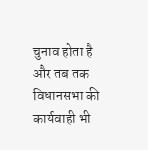चुनाव होता है और तब तक विधानसभा की कार्यवाही भी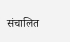संचालित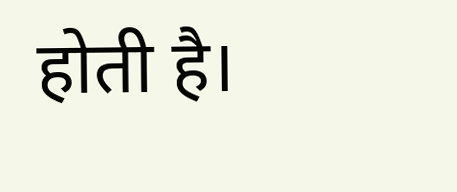होती है।